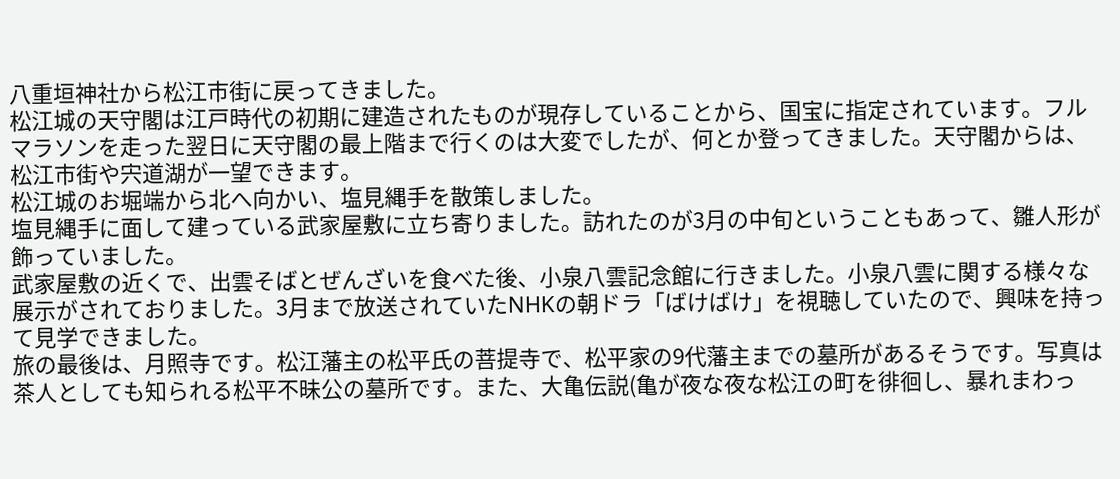八重垣神社から松江市街に戻ってきました。
松江城の天守閣は江戸時代の初期に建造されたものが現存していることから、国宝に指定されています。フルマラソンを走った翌日に天守閣の最上階まで行くのは大変でしたが、何とか登ってきました。天守閣からは、松江市街や宍道湖が一望できます。
松江城のお堀端から北へ向かい、塩見縄手を散策しました。
塩見縄手に面して建っている武家屋敷に立ち寄りました。訪れたのが3月の中旬ということもあって、雛人形が飾っていました。
武家屋敷の近くで、出雲そばとぜんざいを食べた後、小泉八雲記念館に行きました。小泉八雲に関する様々な展示がされておりました。3月まで放送されていたNHKの朝ドラ「ばけばけ」を視聴していたので、興味を持って見学できました。
旅の最後は、月照寺です。松江藩主の松平氏の菩提寺で、松平家の9代藩主までの墓所があるそうです。写真は茶人としても知られる松平不昧公の墓所です。また、大亀伝説(亀が夜な夜な松江の町を徘徊し、暴れまわっ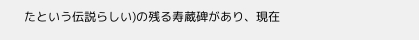たという伝説らしい)の残る寿蔵碑があり、現在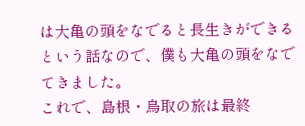は大亀の頭をなでると長生きができるという話なので、僕も大亀の頭をなでてきました。
これで、島根・鳥取の旅は最終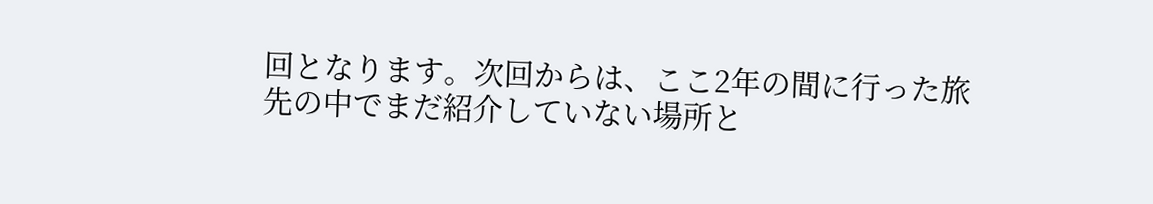回となります。次回からは、ここ2年の間に行った旅先の中でまだ紹介していない場所と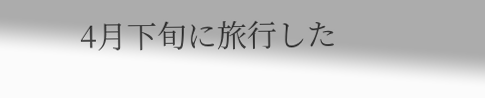4月下旬に旅行した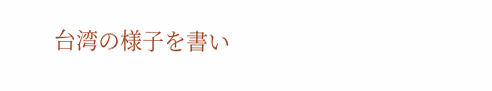台湾の様子を書い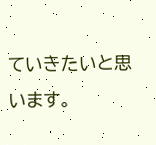ていきたいと思います。